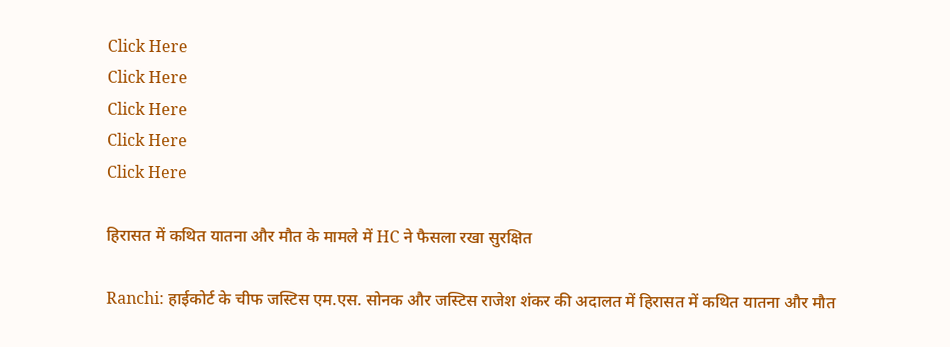Click Here
Click Here
Click Here
Click Here
Click Here

हिरासत में कथित यातना और मौत के मामले में HC ने फैसला रखा सुरक्षित

Ranchi: हाईकोर्ट के चीफ जस्टिस एम.एस. सोनक और जस्टिस राजेश शंकर की अदालत में हिरासत में कथित यातना और मौत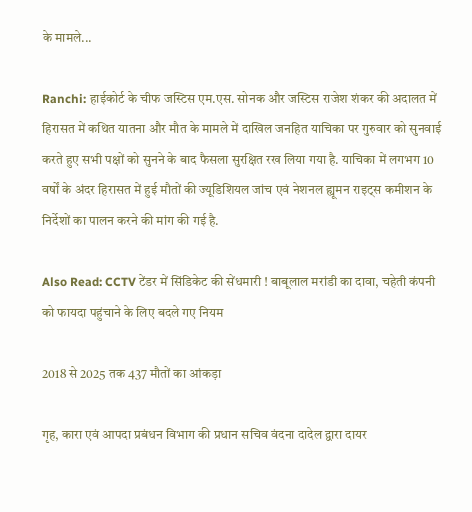के मामले...

Ranchi: हाईकोर्ट के चीफ जस्टिस एम.एस. सोनक और जस्टिस राजेश शंकर की अदालत में हिरासत में कथित यातना और मौत के मामले में दाखिल जनहित याचिका पर गुरुवार को सुनवाई करते हुए सभी पक्षों को सुनने के बाद फैसला सुरक्षित रख लिया गया है. याचिका में लगभग 10 वर्षों के अंदर हिरासत में हुई मौतों की ज्यूडिशियल जांच एवं नेशनल ह्यूमन राइट्स कमीशन के निर्देशों का पालन करने की मांग की गई है.

Also Read: CCTV टेंडर में सिंडिकेट की सेंधमारी ! बाबूलाल मरांडी का दावा, चहेती कंपनी को फायदा पहुंचाने के लिए बदले गए नियम

2018 से 2025 तक 437 मौतों का आंकड़ा

गृह, कारा एवं आपदा प्रबंधन विभाग की प्रधान सचिव वंदना दादेल द्वारा दायर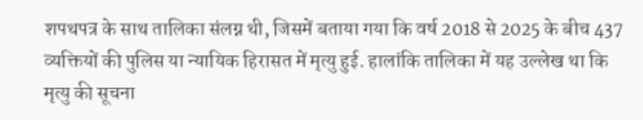शपथपत्र के साथ तालिका संलग्न थी, जिसमें बताया गया कि वर्ष 2018 से 2025 के बीच 437 व्यक्तियों की पुलिस या न्यायिक हिरासत में मृत्यु हुई. हालांकि तालिका में यह उल्लेख था कि मृत्यु की सूचना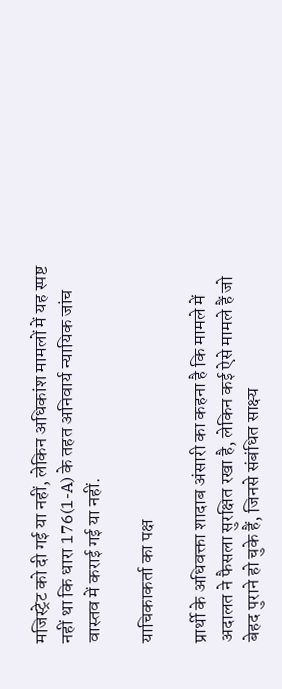मजिस्ट्रेट को दी गई या नहीं, लेकिन अधिकांश मामलों में यह स्पष्ट नहीं था कि धारा 176(1-A) के तहत अनिवार्य न्यायिक जांच वास्तव में कराई गई या नहीं.

याचिकाकर्ता का पक्ष

प्रार्थी के अधिवक्ता शादाब अंसारी का कहना है कि मामले में अदालत ने फैसला सुरक्षित रखा है, लेकिन कई ऐसे मामले हैं जो बेहद पुराने हो चुके हैं, जिनसे संबंधित साक्ष्य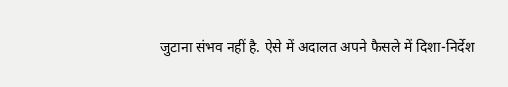जुटाना संभव नहीं है. ऐसे में अदालत अपने फैसले में दिशा-निर्देश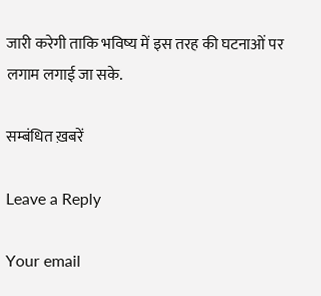जारी करेगी ताकि भविष्य में इस तरह की घटनाओं पर लगाम लगाई जा सके.

सम्बंधित ख़बरें

Leave a Reply

Your email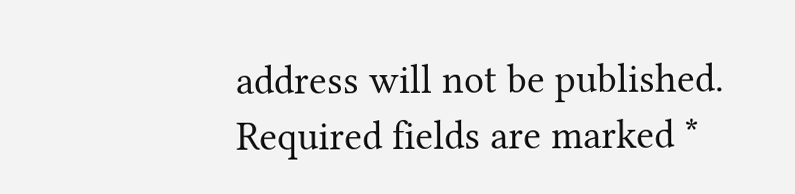address will not be published. Required fields are marked *